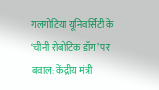गलगोटिया यूनिवर्सिटी के ‘चीनी रोबोटिक डॉग’ पर बवाल: केंद्रीय मंत्री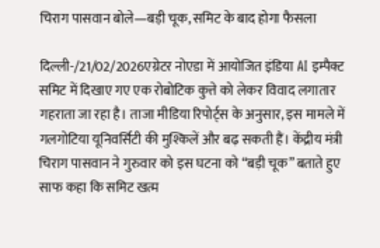चिराग पासवान बोले—बड़ी चूक, समिट के बाद होगा फैसला

दिल्ली-/21/02/2026एग्रेटर नोएडा में आयोजित इंडिया AI इम्पैक्ट समिट में दिखाए गए एक रोबोटिक कुत्ते को लेकर विवाद लगातार गहराता जा रहा है। ताजा मीडिया रिपोर्ट्स के अनुसार, इस मामले में गलगोटिया यूनिवर्सिटी की मुश्किलें और बढ़ सकती हैं। केंद्रीय मंत्री चिराग पासवान ने गुरुवार को इस घटना को “बड़ी चूक” बताते हुए साफ कहा कि समिट खत्म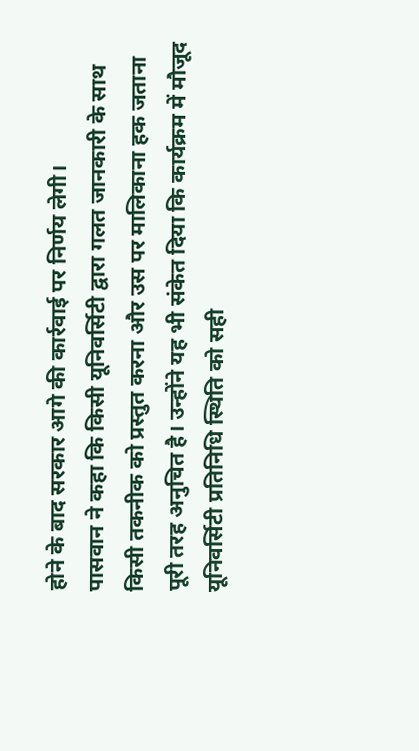होने के बाद सरकार आगे की कार्रवाई पर निर्णय लेगी।
पासवान ने कहा कि किसी यूनिवर्सिटी द्वारा गलत जानकारी के साथ किसी तकनीक को प्रस्तुत करना और उस पर मालिकाना हक जताना पूरी तरह अनुचित है। उन्होंने यह भी संकेत दिया कि कार्यक्रम में मौजूद यूनिवर्सिटी प्रतिनिधि स्थिति को सही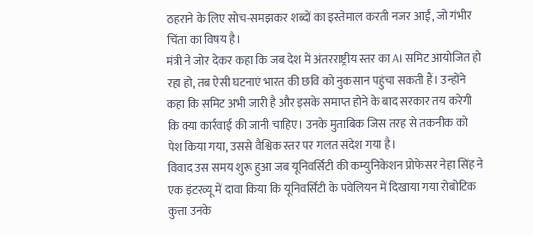ठहराने के लिए सोच-समझकर शब्दों का इस्तेमाल करती नजर आईं, जो गंभीर चिंता का विषय है।
मंत्री ने जोर देकर कहा कि जब देश में अंतरराष्ट्रीय स्तर का AI समिट आयोजित हो रहा हो, तब ऐसी घटनाएं भारत की छवि को नुकसान पहुंचा सकती हैं। उन्होंने कहा कि समिट अभी जारी है और इसके समाप्त होने के बाद सरकार तय करेगी कि क्या कार्रवाई की जानी चाहिए। उनके मुताबिक जिस तरह से तकनीक को पेश किया गया, उससे वैश्विक स्तर पर गलत संदेश गया है।
विवाद उस समय शुरू हुआ जब यूनिवर्सिटी की कम्युनिकेशन प्रोफेसर नेहा सिंह ने एक इंटरव्यू में दावा किया कि यूनिवर्सिटी के पवेलियन में दिखाया गया रोबोटिक कुत्ता उनके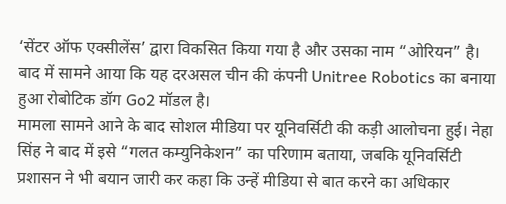‘सेंटर ऑफ एक्सीलेंस’ द्वारा विकसित किया गया है और उसका नाम “ओरियन” है। बाद में सामने आया कि यह दरअसल चीन की कंपनी Unitree Robotics का बनाया हुआ रोबोटिक डॉग Go2 मॉडल है।
मामला सामने आने के बाद सोशल मीडिया पर यूनिवर्सिटी की कड़ी आलोचना हुई। नेहा सिंह ने बाद में इसे “गलत कम्युनिकेशन” का परिणाम बताया, जबकि यूनिवर्सिटी प्रशासन ने भी बयान जारी कर कहा कि उन्हें मीडिया से बात करने का अधिकार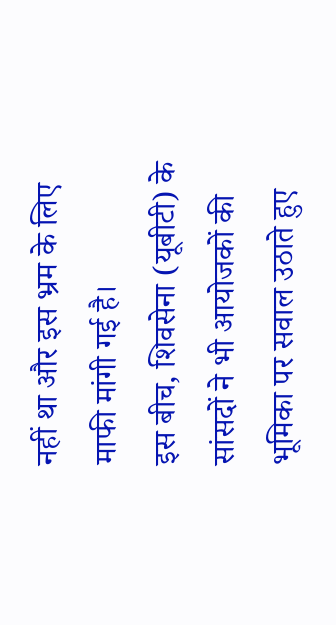नहीं था और इस भ्रम के लिए माफी मांगी गई है।
इस बीच, शिवसेना (यूबीटी) के सांसदों ने भी आयोजकों की भूमिका पर सवाल उठाते हुए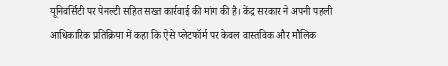यूनिवर्सिटी पर पेनल्टी सहित सख्त कार्रवाई की मांग की है। केंद्र सरकार ने अपनी पहली आधिकारिक प्रतिक्रिया में कहा कि ऐसे प्लेटफॉर्म पर केवल वास्तविक और मौलिक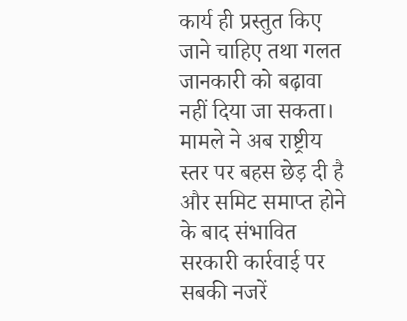कार्य ही प्रस्तुत किए जाने चाहिए तथा गलत जानकारी को बढ़ावा नहीं दिया जा सकता।
मामले ने अब राष्ट्रीय स्तर पर बहस छेड़ दी है और समिट समाप्त होने के बाद संभावित सरकारी कार्रवाई पर सबकी नजरें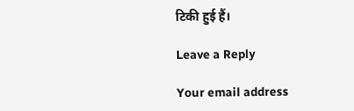टिकी हुई हैं।

Leave a Reply

Your email address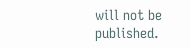will not be published.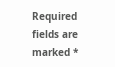Required fields are marked *